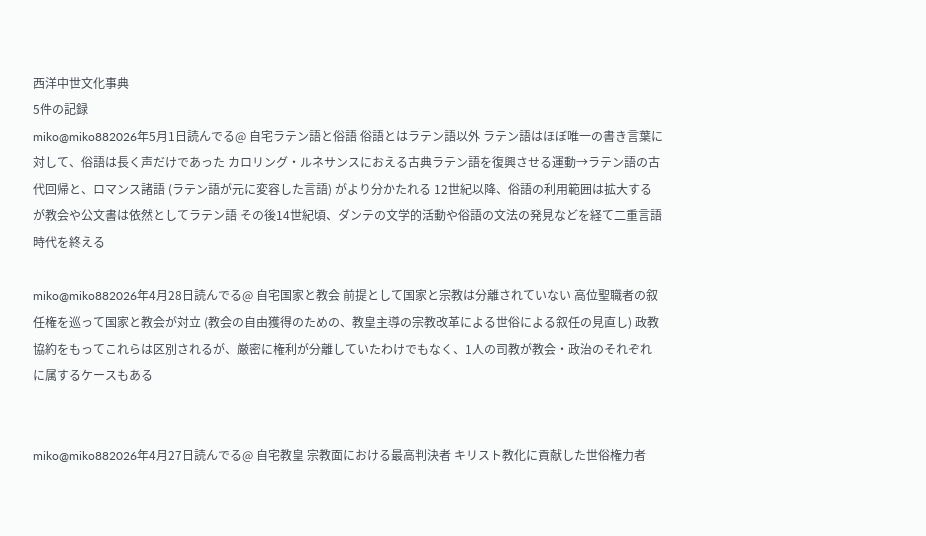西洋中世文化事典
5件の記録
miko@miko882026年5月1日読んでる@ 自宅ラテン語と俗語 俗語とはラテン語以外 ラテン語はほぼ唯一の書き言葉に対して、俗語は長く声だけであった カロリング・ルネサンスにおえる古典ラテン語を復興させる運動→ラテン語の古代回帰と、ロマンス諸語 (ラテン語が元に変容した言語) がより分かたれる 12世紀以降、俗語の利用範囲は拡大するが教会や公文書は依然としてラテン語 その後14世紀頃、ダンテの文学的活動や俗語の文法の発見などを経て二重言語時代を終える

miko@miko882026年4月28日読んでる@ 自宅国家と教会 前提として国家と宗教は分離されていない 高位聖職者の叙任権を巡って国家と教会が対立 (教会の自由獲得のための、教皇主導の宗教改革による世俗による叙任の見直し) 政教協約をもってこれらは区別されるが、厳密に権利が分離していたわけでもなく、1人の司教が教会・政治のそれぞれに属するケースもある


miko@miko882026年4月27日読んでる@ 自宅教皇 宗教面における最高判決者 キリスト教化に貢献した世俗権力者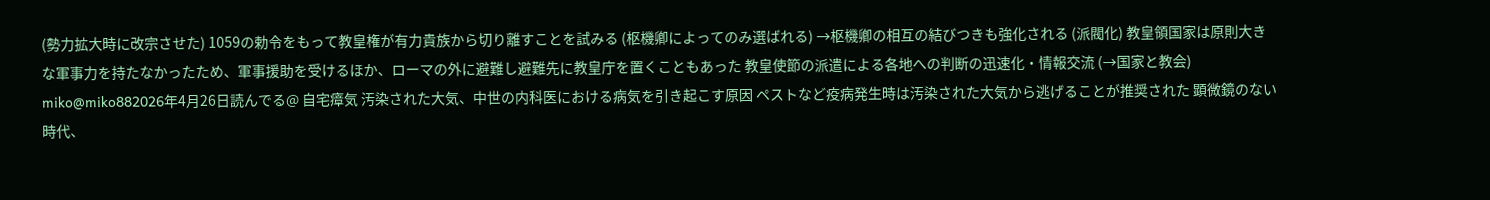(勢力拡大時に改宗させた) 1059の勅令をもって教皇権が有力貴族から切り離すことを試みる (枢機卿によってのみ選ばれる) →枢機卿の相互の結びつきも強化される (派閥化) 教皇領国家は原則大きな軍事力を持たなかったため、軍事援助を受けるほか、ローマの外に避難し避難先に教皇庁を置くこともあった 教皇使節の派遣による各地への判断の迅速化・情報交流 (→国家と教会)
miko@miko882026年4月26日読んでる@ 自宅瘴気 汚染された大気、中世の内科医における病気を引き起こす原因 ペストなど疫病発生時は汚染された大気から逃げることが推奨された 顕微鏡のない時代、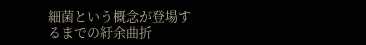細菌という概念が登場するまでの紆余曲折